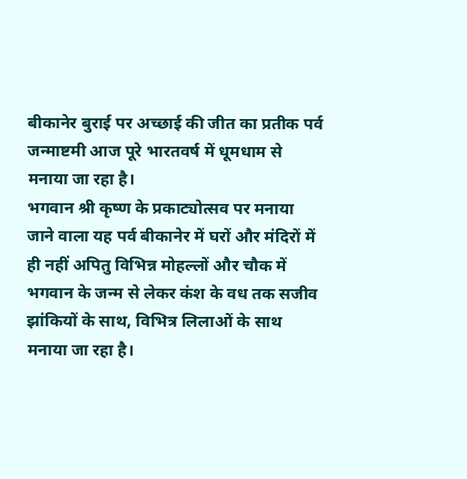बीकानेर बुराई पर अच्छाई की जीत का प्रतीक पर्व जन्माष्टमी आज पूरे भारतवर्ष में धूमधाम से मनाया जा रहा है।
भगवान श्री कृष्ण के प्रकाट्योत्सव पर मनाया जाने वाला यह पर्व बीकानेर में घरों और मंदिरों में ही नहीं अपितु विभिन्न मोहल्लों और चौक में भगवान के जन्म से लेकर कंश के वध तक सजीव झांकियों के साथ, विभित्र लिलाओं के साथ मनाया जा रहा है।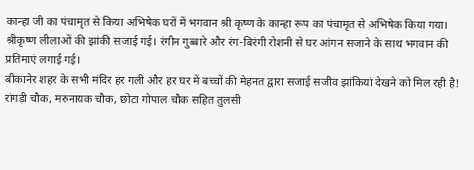कान्हा जी का पंचामृत से किया अभिषेक घरों में भगवान श्री कृष्ण के कान्हा रूप का पंचामृत से अभिषेक किया गया। श्रीकृष्ण लीलाओं की झांकी सजाई गई। रंगीन गुब्बारे और रंग-बिरंगी रोशनी से घर आंगन सजाने के साथ भगवान की प्रतिमाएं लगाई गई।
बीकानेर शहर के सभी मंदिर हर गली और हर घर में बच्चों की मेहनत द्वारा सजाई सजीव झांकियां देखने को मिल रही है! रांगड़ी चौक, मरुनायक चौक, छोटा गोपाल चौक सहित तुलसी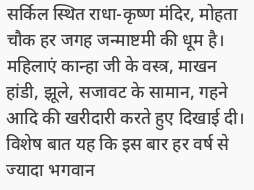सर्किल स्थित राधा-कृष्ण मंदिर, मोहता चौक हर जगह जन्माष्टमी की धूम है। महिलाएं कान्हा जी के वस्त्र, माखन हांडी, झूले, सजावट के सामान, गहने आदि की खरीदारी करते हुए दिखाई दी। विशेष बात यह कि इस बार हर वर्ष से ज्यादा भगवान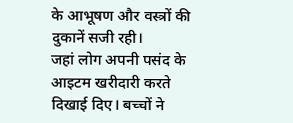के आभूषण और वस्त्रों की दुकानें सजी रही।
जहां लोग अपनी पसंद के आइटम खरीदारी करते दिखाई दिए। बच्चों ने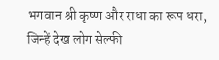भगवान श्री कृष्ण और राधा का रूप धरा, जिन्हें देख लोग सेल्फी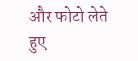और फोटो लेते हुए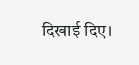दिखाई दिए।